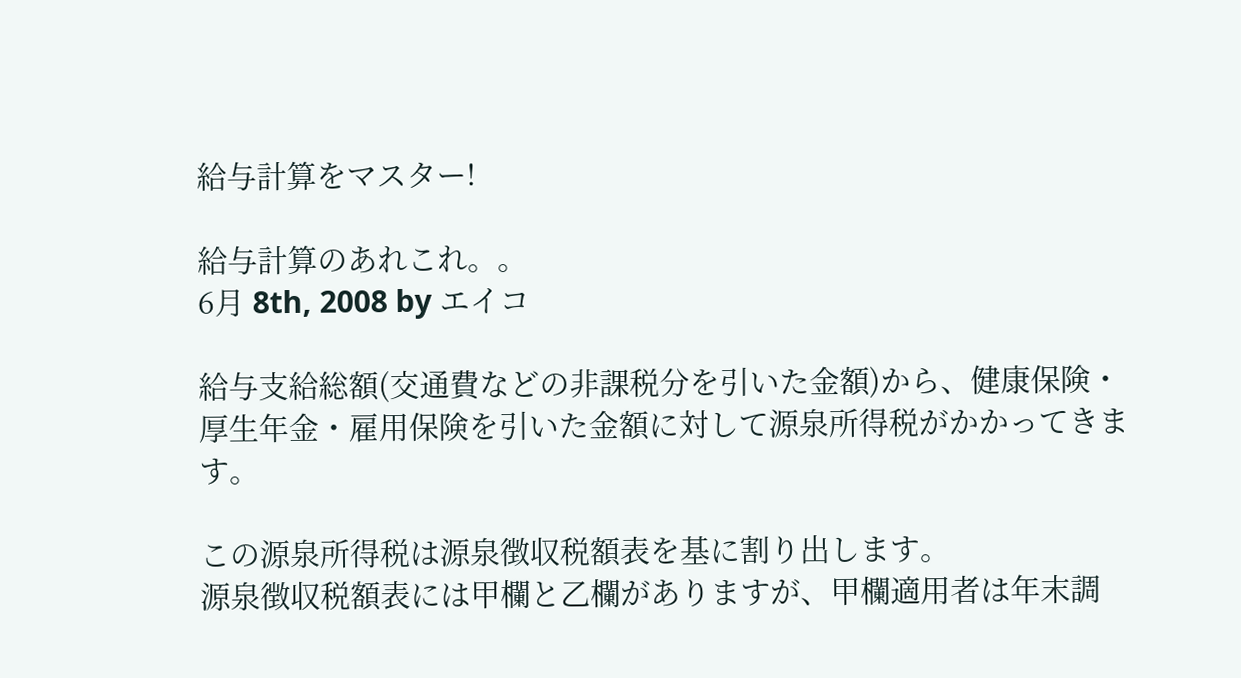給与計算をマスター!

給与計算のあれこれ。。
6月 8th, 2008 by エイコ

給与支給総額(交通費などの非課税分を引いた金額)から、健康保険・厚生年金・雇用保険を引いた金額に対して源泉所得税がかかってきます。

この源泉所得税は源泉徴収税額表を基に割り出します。
源泉徴収税額表には甲欄と乙欄がありますが、甲欄適用者は年末調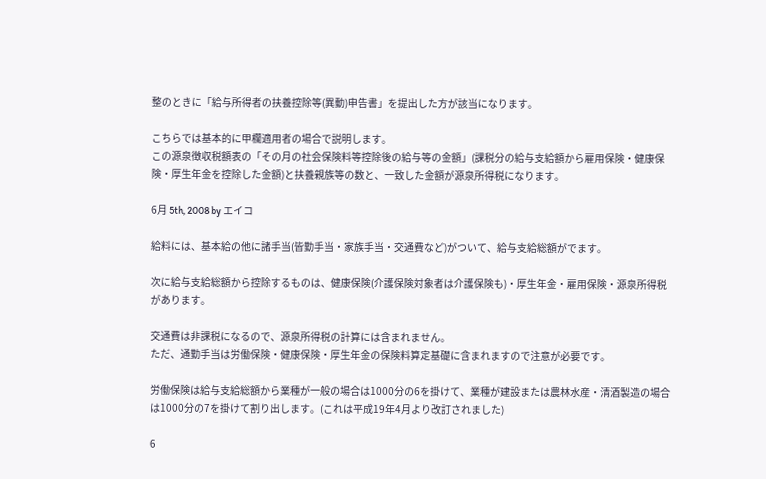整のときに「給与所得者の扶養控除等(異動)申告書」を提出した方が該当になります。

こちらでは基本的に甲欄適用者の場合で説明します。
この源泉徴収税額表の「その月の社会保険料等控除後の給与等の金額」(課税分の給与支給額から雇用保険・健康保険・厚生年金を控除した金額)と扶養親族等の数と、一致した金額が源泉所得税になります。

6月 5th, 2008 by エイコ

給料には、基本給の他に諸手当(皆勤手当・家族手当・交通費など)がついて、給与支給総額がでます。

次に給与支給総額から控除するものは、健康保険(介護保険対象者は介護保険も)・厚生年金・雇用保険・源泉所得税があります。

交通費は非課税になるので、源泉所得税の計算には含まれません。
ただ、通勤手当は労働保険・健康保険・厚生年金の保険料算定基礎に含まれますので注意が必要です。

労働保険は給与支給総額から業種が一般の場合は1000分の6を掛けて、業種が建設または農林水産・清酒製造の場合は1000分の7を掛けて割り出します。(これは平成19年4月より改訂されました)

6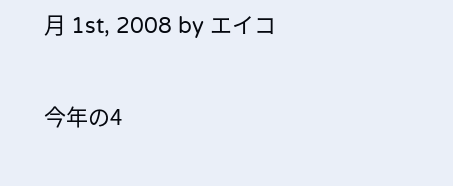月 1st, 2008 by エイコ

今年の4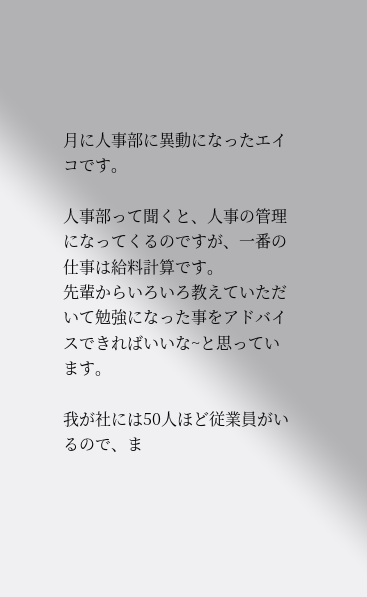月に人事部に異動になったエイコです。

人事部って聞くと、人事の管理になってくるのですが、一番の仕事は給料計算です。
先輩からいろいろ教えていただいて勉強になった事をアドバイスできればいいな~と思っています。

我が社には50人ほど従業員がいるので、ま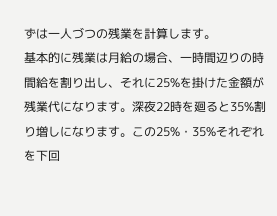ずは一人づつの残業を計算します。
基本的に残業は月給の場合、一時間辺りの時間給を割り出し、それに25%を掛けた金額が残業代になります。深夜22時を廻ると35%割り増しになります。この25%・35%それぞれを下回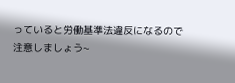っていると労働基準法違反になるので注意しましょう~